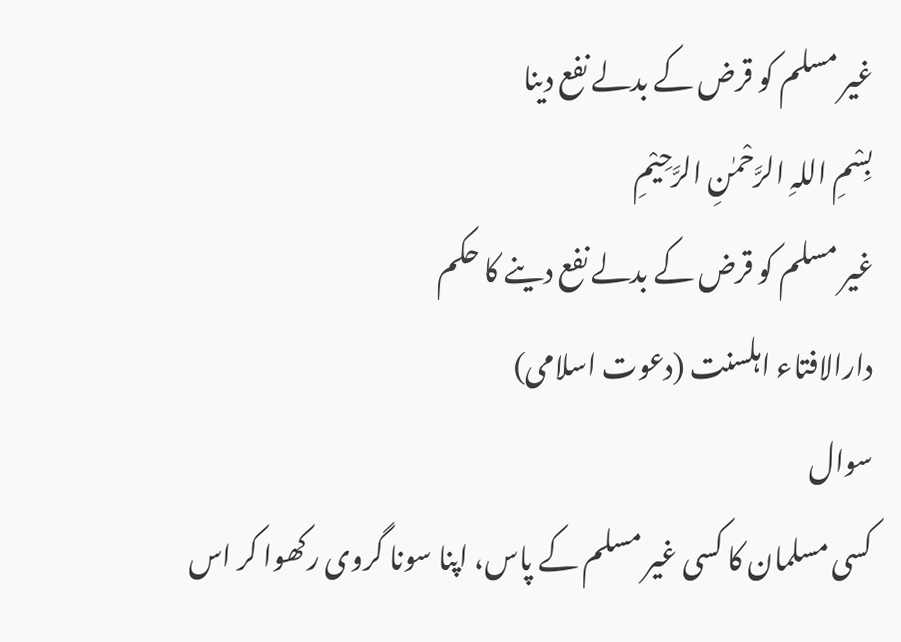غیر مسلم کو قرض کے بدلے نفع دینا
بِسْمِ اللہِ الرَّحْمٰنِ الرَّحِيْمِ
غیر مسلم کو قرض کے بدلے نفع دینے کا حکم
دارالافتاء اہلسنت (دعوت اسلامی)
سوال
کسی مسلمان کا کسی غیر مسلم کے پاس، اپنا سونا گروی رکھوا کر اس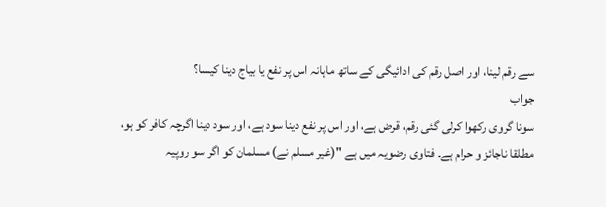سے رقم لینا، اور اصل رقم کی ادائیگی کے ساتھ ماہانہ اس پر نفع یا بیاج دینا کیسا؟
جواب
سونا گروی رکھوا کرلی گئی رقم، قرض ہے، اور اس پر نفع دینا سود ہے، اور سود دینا اگرچہ کافر کو ہو، مطلقا ناجائز و حرام ہے۔ فتاوی رضویہ میں ہے "(غیر مسلم نے) مسلمان کو اگر سو روپیہ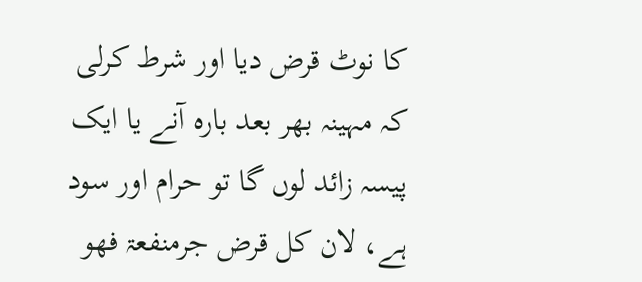کا نوٹ قرض دیا اور شرط کرلی کہ مہینہ بھر بعد بارہ آنے یا ایک پیسہ زائد لوں گا تو حرام اور سود ہے، لان کل قرض جرمنفعۃ فھو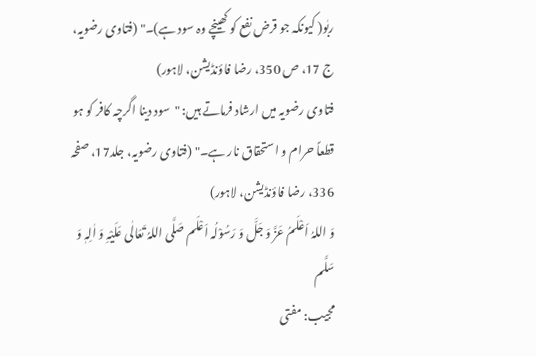ربٰو( کیونکہ جو قرض نفع کو کھینچے وہ سود ہے)۔" (فتاوی رضویہ، ج 17، ص 350، رضا فاؤنڈیشن، لاہور)
فتاوی رضویہ میں ارشاد فرماتے ہیں: "سود دینا اگرچہ کافر کو ہو قطعاً حرام و استحقاق نار ہے۔" (فتاوی رضویہ، جلد17، صفحہ 336، رضا فاؤنڈیشن، لاہور)
وَ اللہُ اَعْلَمُ عَزَّ وَ جَلَّ وَ رَسُوْلُہ اَعْلَم صَلَّی اللہُ تَعَالٰی عَلَیْہِ وَ اٰلِہٖ وَ سَلَّم
مجیب: مفتی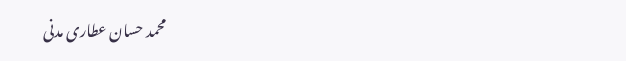محمد حسان عطاری مدنی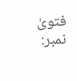فتویٰ نمبر: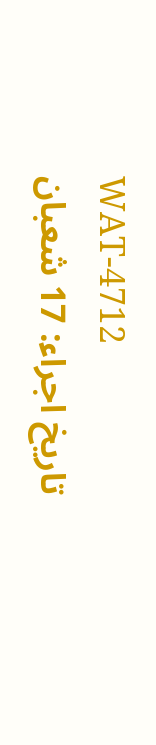WAT-4712
تاریخ اجراء: 17 شعبان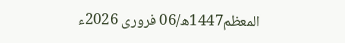المعظم1447ھ/06 فروری 2026ء